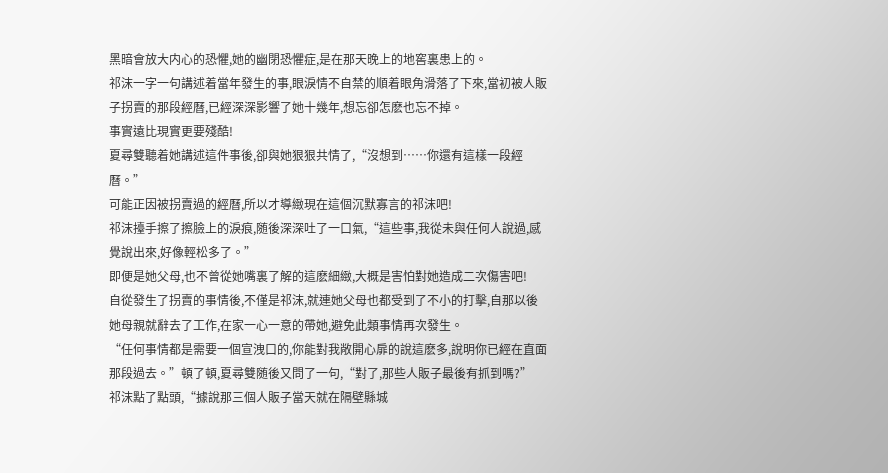黑暗會放大内心的恐懼,她的幽閉恐懼症,是在那天晚上的地窖裏患上的。
祁沫一字一句講述着當年發生的事,眼淚情不自禁的順着眼角滑落了下來,當初被人販子拐賣的那段經曆,已經深深影響了她十幾年,想忘卻怎麽也忘不掉。
事實遠比現實更要殘酷!
夏尋雙聽着她講述這件事後,卻與她狠狠共情了,“沒想到……你還有這樣一段經曆。”
可能正因被拐賣過的經曆,所以才導緻現在這個沉默寡言的祁沫吧!
祁沫擡手擦了擦臉上的淚痕,随後深深吐了一口氣,“這些事,我從未與任何人說過,感覺說出來,好像輕松多了。”
即便是她父母,也不曾從她嘴裏了解的這麽細緻,大概是害怕對她造成二次傷害吧!
自從發生了拐賣的事情後,不僅是祁沫,就連她父母也都受到了不小的打擊,自那以後她母親就辭去了工作,在家一心一意的帶她,避免此類事情再次發生。
“任何事情都是需要一個宣洩口的,你能對我敞開心扉的說這麽多,說明你已經在直面那段過去。”頓了頓,夏尋雙随後又問了一句,“對了,那些人販子最後有抓到嗎?”
祁沫點了點頭,“據說那三個人販子當天就在隔壁縣城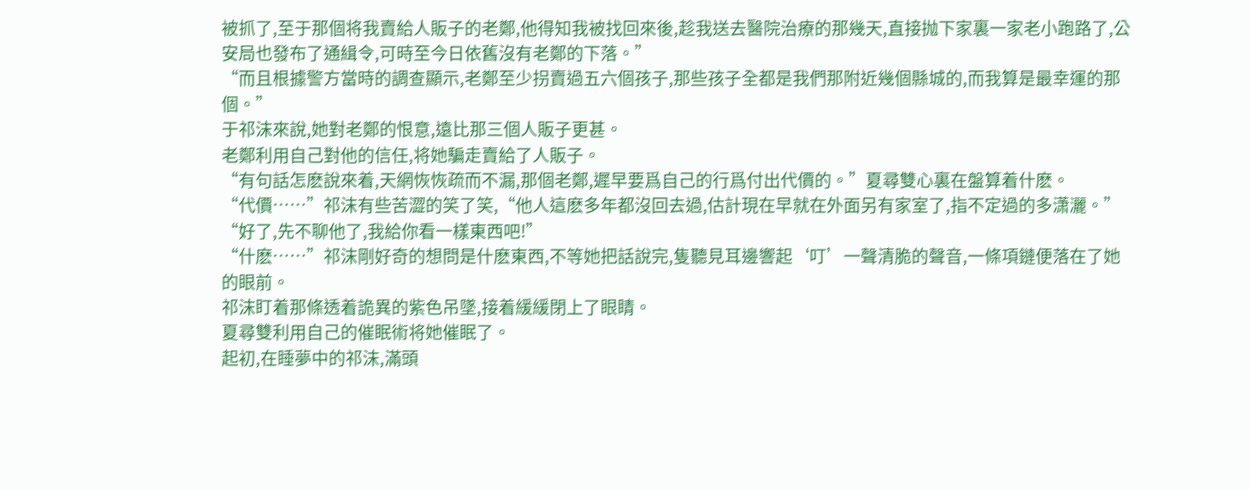被抓了,至于那個将我賣給人販子的老鄭,他得知我被找回來後,趁我送去醫院治療的那幾天,直接抛下家裏一家老小跑路了,公安局也發布了通緝令,可時至今日依舊沒有老鄭的下落。”
“而且根據警方當時的調查顯示,老鄭至少拐賣過五六個孩子,那些孩子全都是我們那附近幾個縣城的,而我算是最幸運的那個。”
于祁沫來說,她對老鄭的恨意,遠比那三個人販子更甚。
老鄭利用自己對他的信任,将她騙走賣給了人販子。
“有句話怎麽說來着,天網恢恢疏而不漏,那個老鄭,遲早要爲自己的行爲付出代價的。”夏尋雙心裏在盤算着什麽。
“代價……”祁沫有些苦澀的笑了笑,“他人這麽多年都沒回去過,估計現在早就在外面另有家室了,指不定過的多潇灑。”
“好了,先不聊他了,我給你看一樣東西吧!”
“什麽……”祁沫剛好奇的想問是什麽東西,不等她把話說完,隻聽見耳邊響起‘叮’一聲清脆的聲音,一條項鏈便落在了她的眼前。
祁沫盯着那條透着詭異的紫色吊墜,接着緩緩閉上了眼睛。
夏尋雙利用自己的催眠術将她催眠了。
起初,在睡夢中的祁沫,滿頭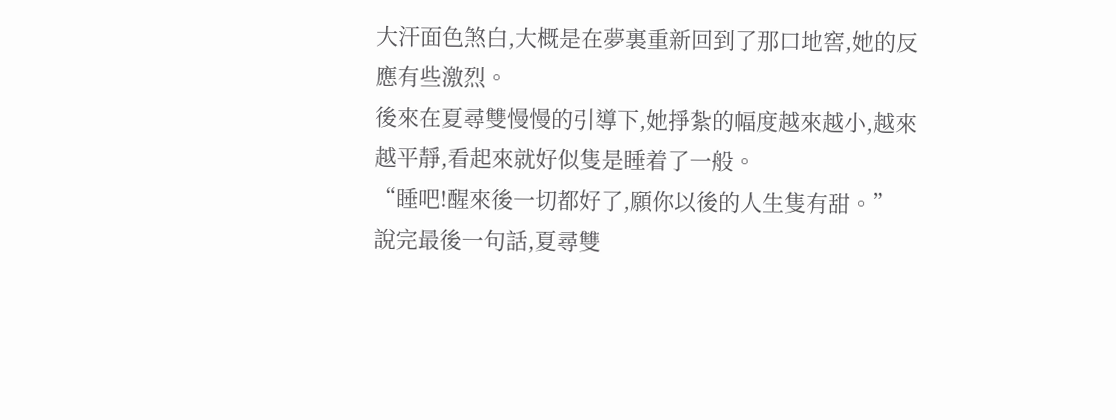大汗面色煞白,大概是在夢裏重新回到了那口地窖,她的反應有些激烈。
後來在夏尋雙慢慢的引導下,她掙紮的幅度越來越小,越來越平靜,看起來就好似隻是睡着了一般。
“睡吧!醒來後一切都好了,願你以後的人生隻有甜。”
說完最後一句話,夏尋雙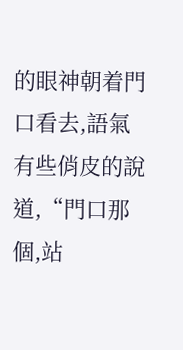的眼神朝着門口看去,語氣有些俏皮的說道,“門口那個,站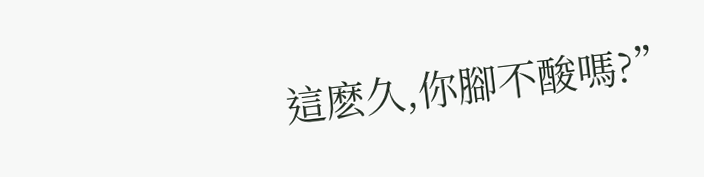這麽久,你腳不酸嗎?”